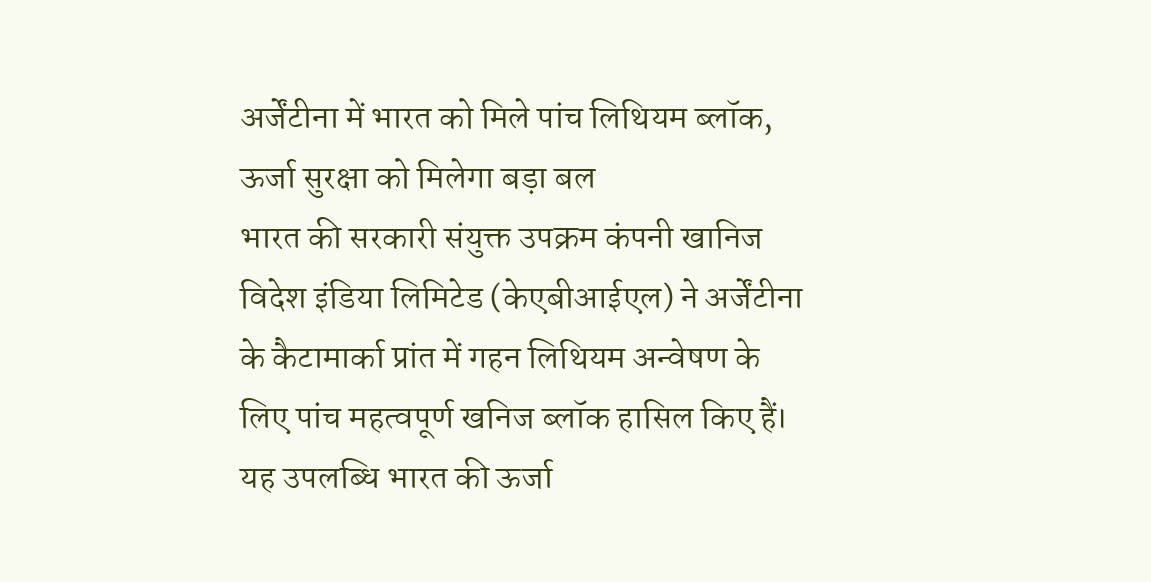अर्जेंटीना में भारत को मिले पांच लिथियम ब्लॉक, ऊर्जा सुरक्षा को मिलेगा बड़ा बल
भारत की सरकारी संयुक्त उपक्रम कंपनी खानिज विदेश इंडिया लिमिटेड (केएबीआईएल) ने अर्जेंटीना के कैटामार्का प्रांत में गहन लिथियम अन्वेषण के लिए पांच महत्वपूर्ण खनिज ब्लॉक हासिल किए हैं। यह उपलब्धि भारत की ऊर्जा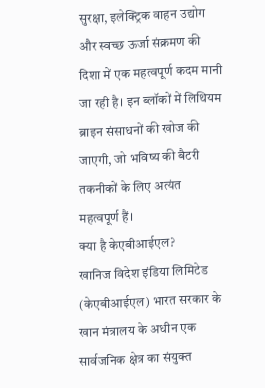सुरक्षा, इलेक्ट्रिक वाहन उद्योग और स्वच्छ ऊर्जा संक्रमण की दिशा में एक महत्वपूर्ण कदम मानी जा रही है। इन ब्लॉकों में लिथियम ब्राइन संसाधनों की खोज की जाएगी, जो भविष्य की बैटरी तकनीकों के लिए अत्यंत महत्वपूर्ण हैं।
क्या है केएबीआईएल?
खानिज विदेश इंडिया लिमिटेड (केएबीआईएल) भारत सरकार के खान मंत्रालय के अधीन एक सार्वजनिक क्षेत्र का संयुक्त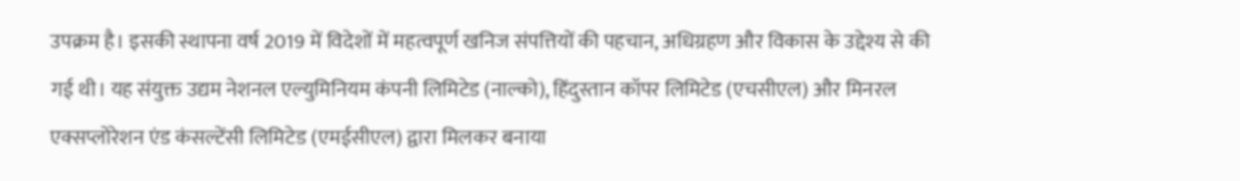उपक्रम है। इसकी स्थापना वर्ष 2019 में विदेशों में महत्वपूर्ण खनिज संपत्तियों की पहचान, अधिग्रहण और विकास के उद्देश्य से की गई थी। यह संयुक्त उद्यम नेशनल एल्युमिनियम कंपनी लिमिटेड (नाल्को), हिंदुस्तान कॉपर लिमिटेड (एचसीएल) और मिनरल एक्सप्लोरेशन एंड कंसल्टेंसी लिमिटेड (एमईसीएल) द्वारा मिलकर बनाया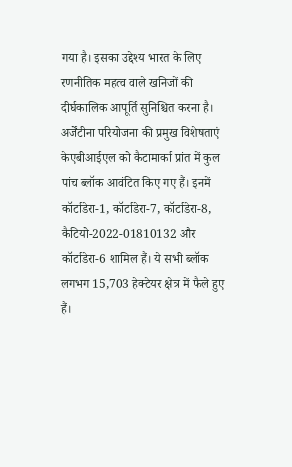गया है। इसका उद्देश्य भारत के लिए रणनीतिक महत्व वाले खनिजों की दीर्घकालिक आपूर्ति सुनिश्चित करना है।
अर्जेंटीना परियोजना की प्रमुख विशेषताएं
केएबीआईएल को कैटामार्का प्रांत में कुल पांच ब्लॉक आवंटित किए गए हैं। इनमें कॉर्टाडेरा-1, कॉर्टाडेरा-7, कॉर्टाडेरा-8, कैटियो-2022-01810132 और कॉर्टाडेरा-6 शामिल हैं। ये सभी ब्लॉक लगभग 15,703 हेक्टेयर क्षेत्र में फैले हुए हैं।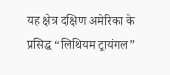यह क्षेत्र दक्षिण अमेरिका के प्रसिद्ध “लिथियम ट्रायंगल”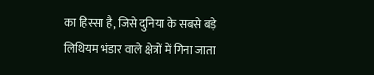का हिस्सा है, जिसे दुनिया के सबसे बड़े लिथियम भंडार वाले क्षेत्रों में गिना जाता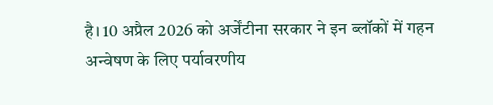है। 10 अप्रैल 2026 को अर्जेंटीना सरकार ने इन ब्लॉकों में गहन अन्वेषण के लिए पर्यावरणीय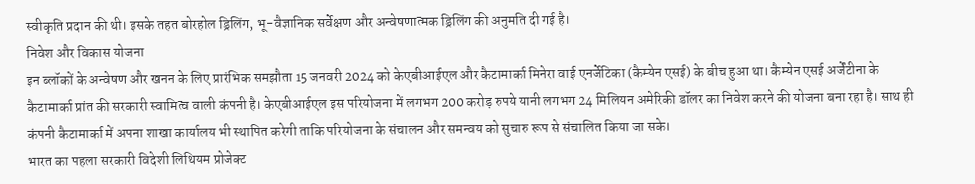स्वीकृति प्रदान की थी। इसके तहत बोरहोल ड्रिलिंग, भू-वैज्ञानिक सर्वेक्षण और अन्वेषणात्मक ड्रिलिंग की अनुमति दी गई है।
निवेश और विकास योजना
इन ब्लॉकों के अन्वेषण और खनन के लिए प्रारंभिक समझौता 15 जनवरी 2024 को केएबीआईएल और कैटामार्का मिनेरा वाई एनर्जेटिका (कैम्येन एसई) के बीच हुआ था। कैम्येन एसई अर्जेंटीना के कैटामार्का प्रांत की सरकारी स्वामित्व वाली कंपनी है। केएबीआईएल इस परियोजना में लगभग 200 करोड़ रुपये यानी लगभग 24 मिलियन अमेरिकी डॉलर का निवेश करने की योजना बना रहा है। साथ ही कंपनी कैटामार्का में अपना शाखा कार्यालय भी स्थापित करेगी ताकि परियोजना के संचालन और समन्वय को सुचारु रूप से संचालित किया जा सके।
भारत का पहला सरकारी विदेशी लिथियम प्रोजेक्ट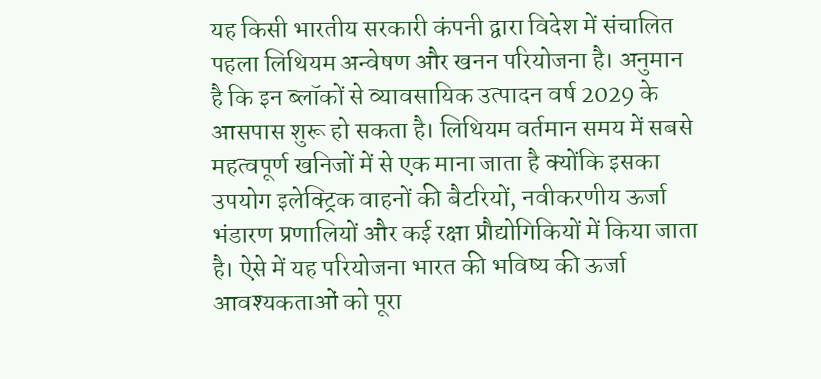यह किसी भारतीय सरकारी कंपनी द्वारा विदेश में संचालित पहला लिथियम अन्वेषण और खनन परियोजना है। अनुमान है कि इन ब्लॉकों से व्यावसायिक उत्पादन वर्ष 2029 के आसपास शुरू हो सकता है। लिथियम वर्तमान समय में सबसे महत्वपूर्ण खनिजों में से एक माना जाता है क्योंकि इसका उपयोग इलेक्ट्रिक वाहनों की बैटरियों, नवीकरणीय ऊर्जा भंडारण प्रणालियों और कई रक्षा प्रौद्योगिकियों में किया जाता है। ऐसे में यह परियोजना भारत की भविष्य की ऊर्जा आवश्यकताओं को पूरा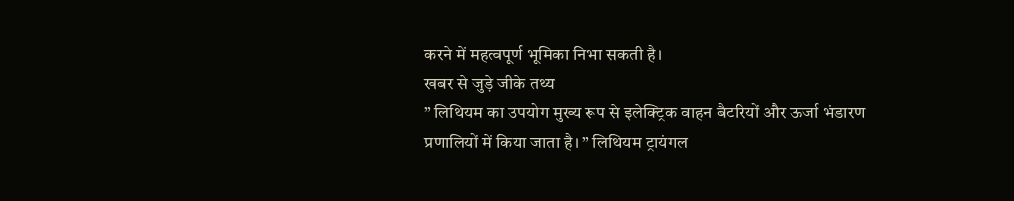करने में महत्वपूर्ण भूमिका निभा सकती है।
खबर से जुड़े जीके तथ्य
” लिथियम का उपयोग मुख्य रूप से इलेक्ट्रिक वाहन बैटरियों और ऊर्जा भंडारण प्रणालियों में किया जाता है। ” लिथियम ट्रायंगल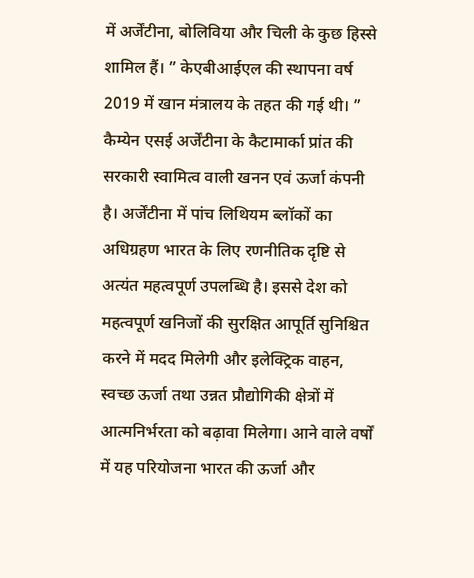में अर्जेंटीना, बोलिविया और चिली के कुछ हिस्से शामिल हैं। ” केएबीआईएल की स्थापना वर्ष 2019 में खान मंत्रालय के तहत की गई थी। ” कैम्येन एसई अर्जेंटीना के कैटामार्का प्रांत की सरकारी स्वामित्व वाली खनन एवं ऊर्जा कंपनी है। अर्जेंटीना में पांच लिथियम ब्लॉकों का अधिग्रहण भारत के लिए रणनीतिक दृष्टि से अत्यंत महत्वपूर्ण उपलब्धि है। इससे देश को महत्वपूर्ण खनिजों की सुरक्षित आपूर्ति सुनिश्चित करने में मदद मिलेगी और इलेक्ट्रिक वाहन, स्वच्छ ऊर्जा तथा उन्नत प्रौद्योगिकी क्षेत्रों में आत्मनिर्भरता को बढ़ावा मिलेगा। आने वाले वर्षों में यह परियोजना भारत की ऊर्जा और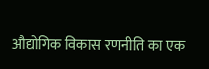औद्योगिक विकास रणनीति का एक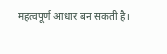महत्वपूर्ण आधार बन सकती है।